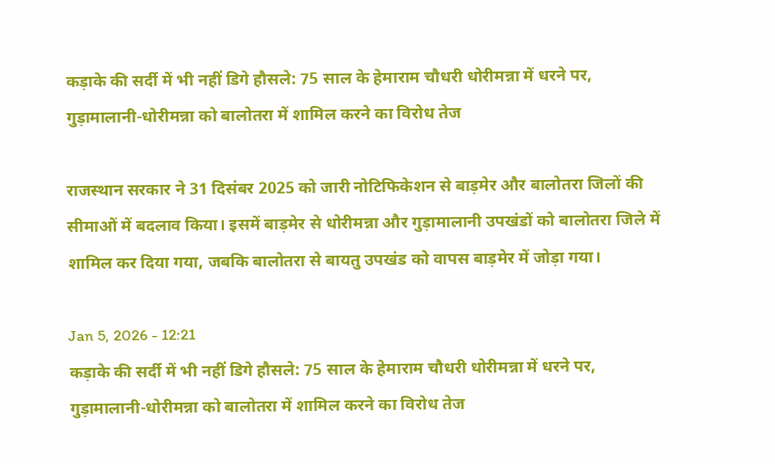कड़ाके की सर्दी में भी नहीं डिगे हौसले: 75 साल के हेमाराम चौधरी धोरीमन्ना में धरने पर, गुड़ामालानी-धोरीमन्ना को बालोतरा में शामिल करने का विरोध तेज

राजस्थान सरकार ने 31 दिसंबर 2025 को जारी नोटिफिकेशन से बाड़मेर और बालोतरा जिलों की सीमाओं में बदलाव किया। इसमें बाड़मेर से धोरीमन्ना और गुड़ामालानी उपखंडों को बालोतरा जिले में शामिल कर दिया गया, जबकि बालोतरा से बायतु उपखंड को वापस बाड़मेर में जोड़ा गया।

Jan 5, 2026 - 12:21
कड़ाके की सर्दी में भी नहीं डिगे हौसले: 75 साल के हेमाराम चौधरी धोरीमन्ना में धरने पर, गुड़ामालानी-धोरीमन्ना को बालोतरा में शामिल करने का विरोध तेज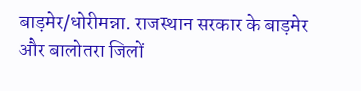बाड़मेर/धोरीमन्ना. राजस्थान सरकार के बाड़मेर और बालोतरा जिलों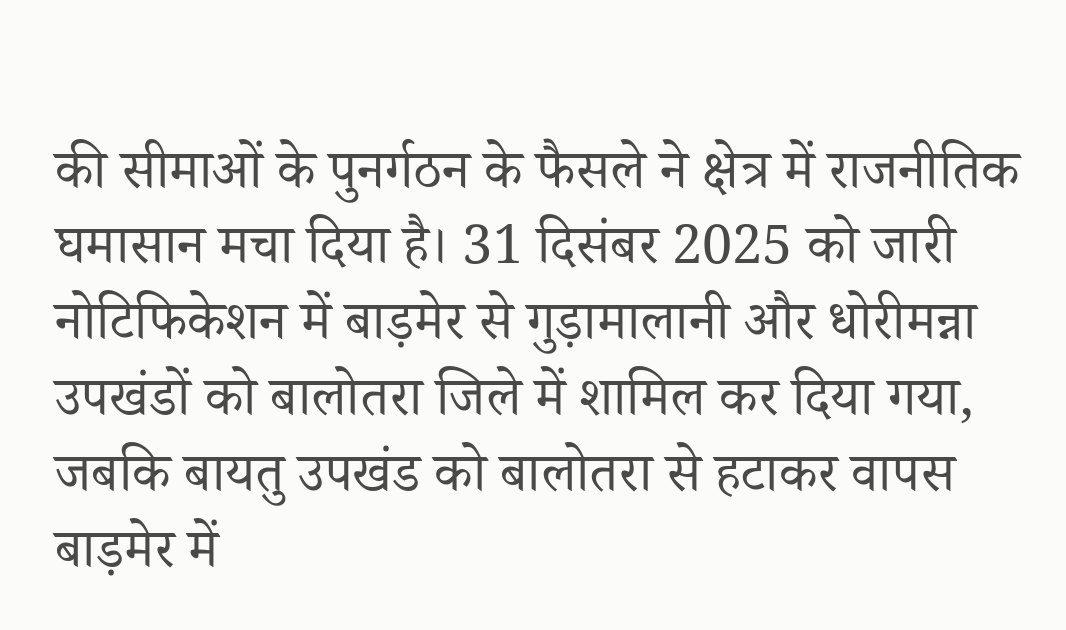की सीमाओं के पुनर्गठन के फैसले ने क्षेत्र में राजनीतिक घमासान मचा दिया है। 31 दिसंबर 2025 को जारी नोटिफिकेशन में बाड़मेर से गुड़ामालानी और धोरीमन्ना उपखंडों को बालोतरा जिले में शामिल कर दिया गया, जबकि बायतु उपखंड को बालोतरा से हटाकर वापस बाड़मेर में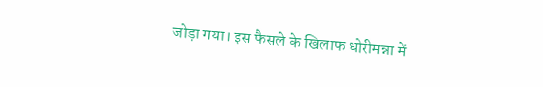जोड़ा गया। इस फैसले के खिलाफ धोरीमन्ना में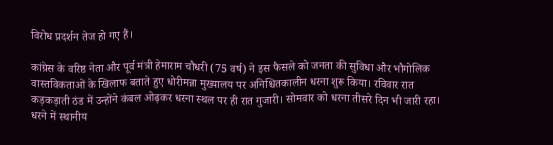विरोध प्रदर्शन तेज हो गए हैं।

कांग्रेस के वरिष्ठ नेता और पूर्व मंत्री हेमाराम चौधरी (75 वर्ष) ने इस फैसले को जनता की सुविधा और भौगोलिक वास्तविकताओं के खिलाफ बताते हुए धोरीमन्ना मुख्यालय पर अनिश्चितकालीन धरना शुरू किया। रविवार रात कड़कड़ाती ठंड में उन्होंने कंबल ओढ़कर धरना स्थल पर ही रात गुजारी। सोमवार को धरना तीसरे दिन भी जारी रहा। धरने में स्थानीय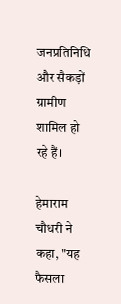जनप्रतिनिधि और सैकड़ों ग्रामीण शामिल हो रहे हैं।

हेमाराम चौधरी ने कहा, "यह फैसला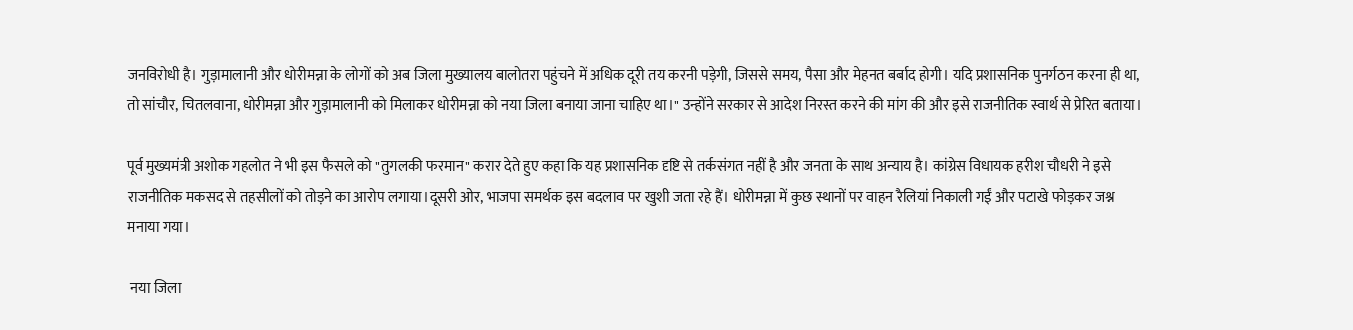जनविरोधी है। गुड़ामालानी और धोरीमन्ना के लोगों को अब जिला मुख्यालय बालोतरा पहुंचने में अधिक दूरी तय करनी पड़ेगी, जिससे समय, पैसा और मेहनत बर्बाद होगी। यदि प्रशासनिक पुनर्गठन करना ही था, तो सांचौर, चितलवाना, धोरीमन्ना और गुड़ामालानी को मिलाकर धोरीमन्ना को नया जिला बनाया जाना चाहिए था।" उन्होंने सरकार से आदेश निरस्त करने की मांग की और इसे राजनीतिक स्वार्थ से प्रेरित बताया।

पूर्व मुख्यमंत्री अशोक गहलोत ने भी इस फैसले को "तुगलकी फरमान" करार देते हुए कहा कि यह प्रशासनिक दृष्टि से तर्कसंगत नहीं है और जनता के साथ अन्याय है। कांग्रेस विधायक हरीश चौधरी ने इसे राजनीतिक मकसद से तहसीलों को तोड़ने का आरोप लगाया।दूसरी ओर, भाजपा समर्थक इस बदलाव पर खुशी जता रहे हैं। धोरीमन्ना में कुछ स्थानों पर वाहन रैलियां निकाली गईं और पटाखे फोड़कर जश्न मनाया गया।

 नया जिला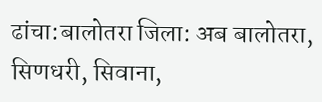ढांचा:बालोतरा जिला: अब बालोतरा, सिणधरी, सिवाना,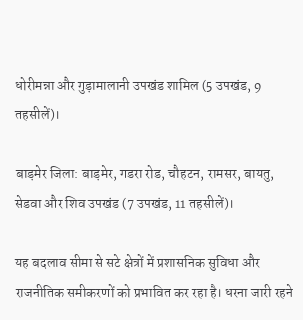धोरीमन्ना और गुड़ामालानी उपखंड शामिल (5 उपखंड, 9 तहसीलें)।

बाड़मेर जिला: बाड़मेर, गडरा रोड, चौहटन, रामसर, बायतु, सेडवा और शिव उपखंड (7 उपखंड, 11 तहसीलें)।

यह बदलाव सीमा से सटे क्षेत्रों में प्रशासनिक सुविधा और राजनीतिक समीकरणों को प्रभावित कर रहा है। धरना जारी रहने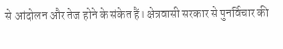से आंदोलन और तेज होने के संकेत हैं। क्षेत्रवासी सरकार से पुनर्विचार की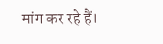मांग कर रहे हैं।